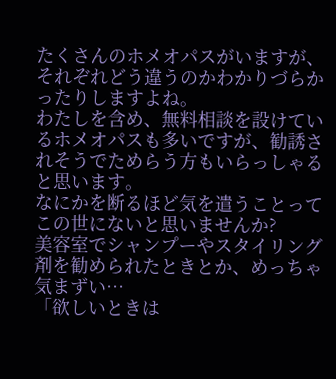たくさんのホメオパスがいますが、それぞれどう違うのかわかりづらかったりしますよね。
わたしを含め、無料相談を設けているホメオパスも多いですが、勧誘されそうでためらう方もいらっしゃると思います。
なにかを断るほど気を遣うことってこの世にないと思いませんか?
美容室でシャンプーやスタイリング剤を勧められたときとか、めっちゃ気まずい…
「欲しいときは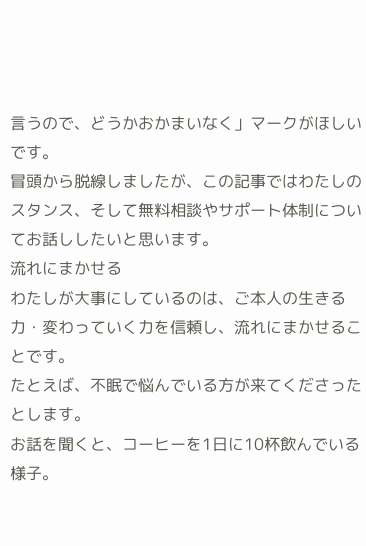言うので、どうかおかまいなく」マークがほしいです。
冒頭から脱線しましたが、この記事ではわたしのスタンス、そして無料相談やサポート体制についてお話ししたいと思います。
流れにまかせる
わたしが大事にしているのは、ご本人の生きる力・変わっていく力を信頼し、流れにまかせることです。
たとえば、不眠で悩んでいる方が来てくださったとします。
お話を聞くと、コーヒーを1日に10杯飲んでいる様子。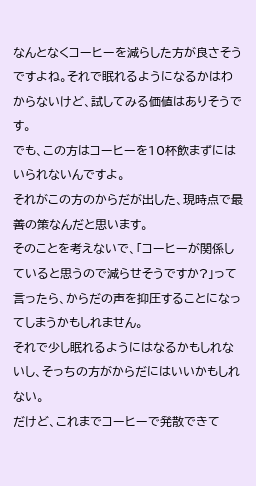なんとなくコーヒーを減らした方が良さそうですよね。それで眠れるようになるかはわからないけど、試してみる価値はありそうです。
でも、この方はコーヒーを10杯飲まずにはいられないんですよ。
それがこの方のからだが出した、現時点で最善の策なんだと思います。
そのことを考えないで、「コーヒーが関係していると思うので減らせそうですか?」って言ったら、からだの声を抑圧することになってしまうかもしれません。
それで少し眠れるようにはなるかもしれないし、そっちの方がからだにはいいかもしれない。
だけど、これまでコーヒーで発散できて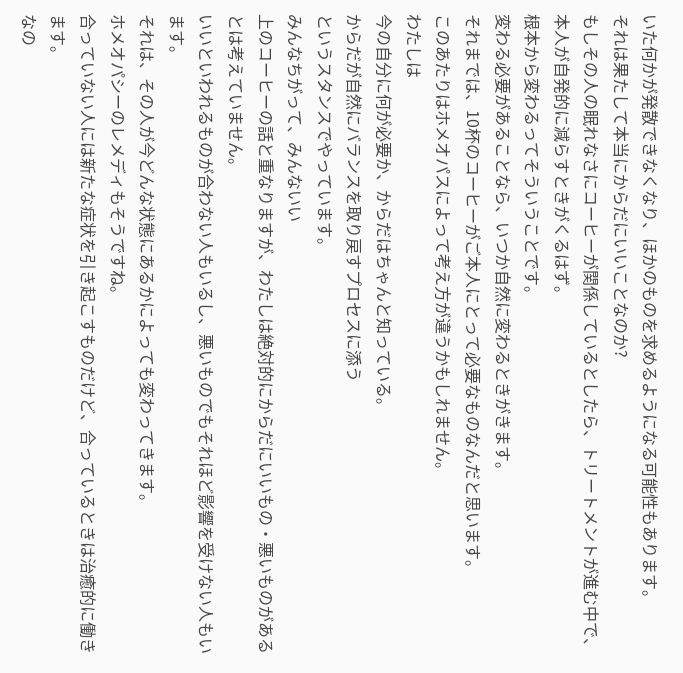いた何かが発散できなくなり、ほかのものを求めるようになる可能性もあります。
それは果たして本当にからだにいいことなのか?
もしその人の眠れなさにコーヒーが関係しているとしたら、トリートメントが進む中で、本人が自発的に減らすときがくるはず。
根本から変わるってそういうことです。
変わる必要があることなら、いつか自然に変わるときがきます。
それまでは、10杯のコーヒーがご本人にとって必要なものなんだと思います。
このあたりはホメオパスによって考え方が違うかもしれません。
わたしは
今の自分に何が必要か、からだはちゃんと知っている。
からだが自然にバランスを取り戻すプロセスに添う
というスタンスでやっています。
みんなちがって、みんないい
上のコーヒーの話と重なりますが、わたしは絶対的にからだにいいもの・悪いものがあるとは考えていません。
いいといわれるものが合わない人もいるし、悪いものでもそれほど影響を受けない人もいます。
それは、その人が今どんな状態にあるかによっても変わってきます。
ホメオパシーのレメディもそうですね。
合っていない人には新たな症状を引き起こすものだけど、合っているときは治癒的に働きます。
なの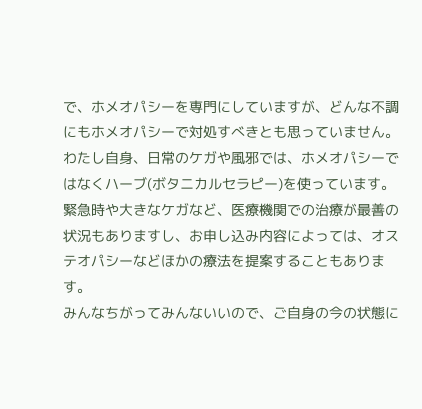で、ホメオパシーを専門にしていますが、どんな不調にもホメオパシーで対処すべきとも思っていません。
わたし自身、日常のケガや風邪では、ホメオパシーではなくハーブ(ボタニカルセラピー)を使っています。
緊急時や大きなケガなど、医療機関での治療が最善の状況もありますし、お申し込み内容によっては、オステオパシーなどほかの療法を提案することもあります。
みんなちがってみんないいので、ご自身の今の状態に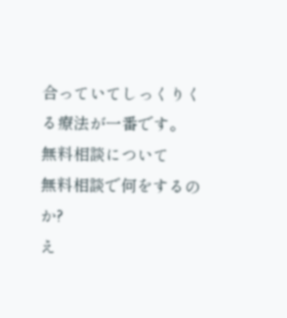合っていてしっくりくる療法が一番です。
無料相談について
無料相談で何をするのか?
え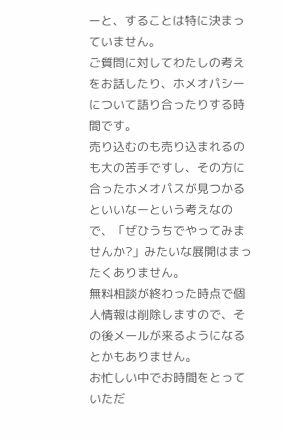ーと、することは特に決まっていません。
ご質問に対してわたしの考えをお話したり、ホメオパシーについて語り合ったりする時間です。
売り込むのも売り込まれるのも大の苦手ですし、その方に合ったホメオパスが見つかるといいなーという考えなので、「ぜひうちでやってみませんか?」みたいな展開はまったくありません。
無料相談が終わった時点で個人情報は削除しますので、その後メールが来るようになるとかもありません。
お忙しい中でお時間をとっていただ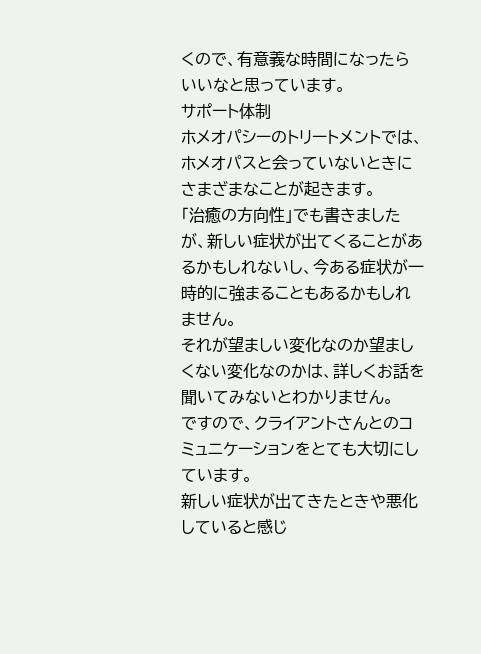くので、有意義な時間になったらいいなと思っています。
サポート体制
ホメオパシーのトリートメントでは、ホメオパスと会っていないときにさまざまなことが起きます。
「治癒の方向性」でも書きましたが、新しい症状が出てくることがあるかもしれないし、今ある症状が一時的に強まることもあるかもしれません。
それが望ましい変化なのか望ましくない変化なのかは、詳しくお話を聞いてみないとわかりません。
ですので、クライアントさんとのコミュニケーションをとても大切にしています。
新しい症状が出てきたときや悪化していると感じ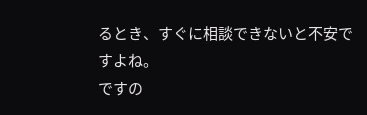るとき、すぐに相談できないと不安ですよね。
ですの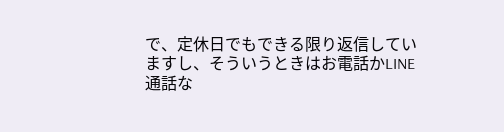で、定休日でもできる限り返信していますし、そういうときはお電話かLINE通話な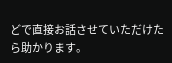どで直接お話させていただけたら助かります。